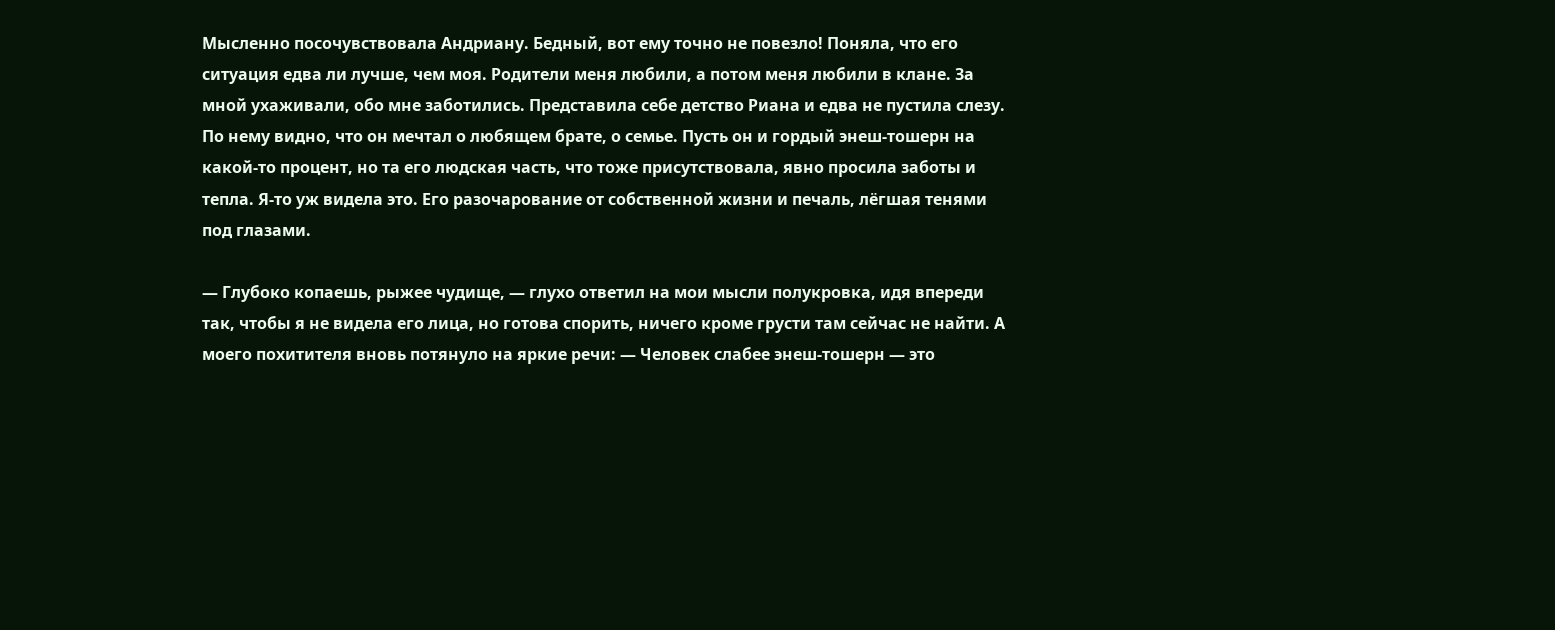Мысленно посочувствовала Андриану. Бедный, вот ему точно не повезло! Поняла, что его ситуация едва ли лучше, чем моя. Родители меня любили, а потом меня любили в клане. За мной ухаживали, обо мне заботились. Представила себе детство Риана и едва не пустила слезу. По нему видно, что он мечтал о любящем брате, о семье. Пусть он и гордый энеш-тошерн на какой-то процент, но та его людская часть, что тоже присутствовала, явно просила заботы и тепла. Я-то уж видела это. Его разочарование от собственной жизни и печаль, лёгшая тенями под глазами.

— Глубоко копаешь, рыжее чудище, — глухо ответил на мои мысли полукровка, идя впереди так, чтобы я не видела его лица, но готова спорить, ничего кроме грусти там сейчас не найти. А моего похитителя вновь потянуло на яркие речи: — Человек слабее энеш-тошерн — это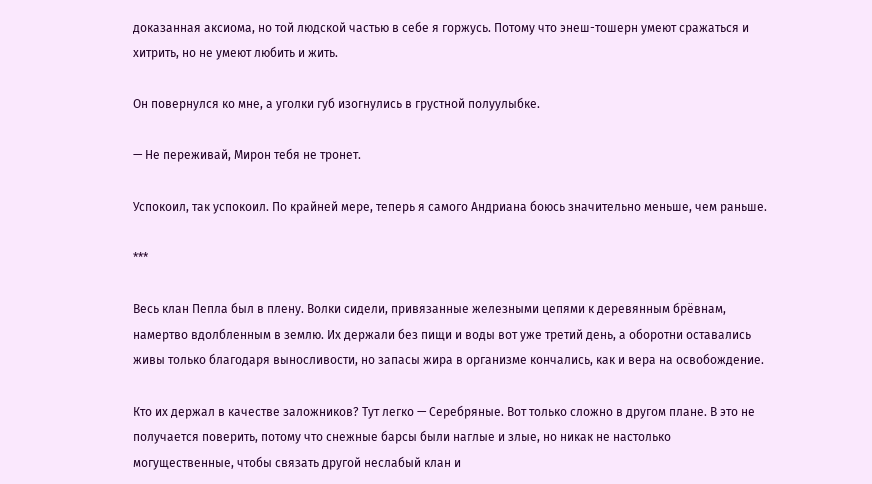доказанная аксиома, но той людской частью в себе я горжусь. Потому что энеш-тошерн умеют сражаться и хитрить, но не умеют любить и жить.

Он повернулся ко мне, а уголки губ изогнулись в грустной полуулыбке.

— Не переживай, Мирон тебя не тронет.

Успокоил, так успокоил. По крайней мере, теперь я самого Андриана боюсь значительно меньше, чем раньше.

***

Весь клан Пепла был в плену. Волки сидели, привязанные железными цепями к деревянным брёвнам, намертво вдолбленным в землю. Их держали без пищи и воды вот уже третий день, а оборотни оставались живы только благодаря выносливости, но запасы жира в организме кончались, как и вера на освобождение.

Кто их держал в качестве заложников? Тут легко — Серебряные. Вот только сложно в другом плане. В это не получается поверить, потому что снежные барсы были наглые и злые, но никак не настолько могущественные, чтобы связать другой неслабый клан и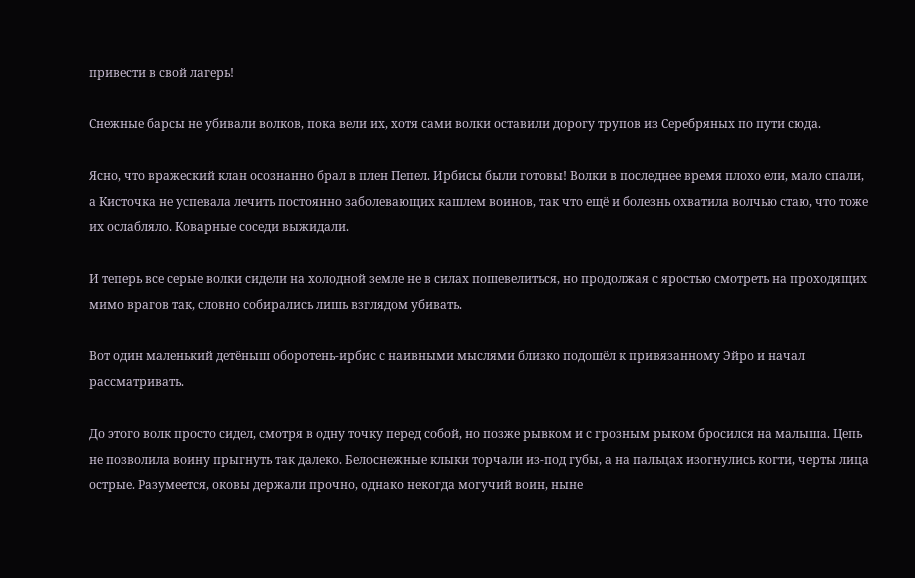привести в свой лагерь!

Снежные барсы не убивали волков, пока вели их, хотя сами волки оставили дорогу трупов из Серебряных по пути сюда.

Ясно, что вражеский клан осознанно брал в плен Пепел. Ирбисы были готовы! Волки в последнее время плохо ели, мало спали, а Кисточка не успевала лечить постоянно заболевающих кашлем воинов, так что ещё и болезнь охватила волчью стаю, что тоже их ослабляло. Коварные соседи выжидали.

И теперь все серые волки сидели на холодной земле не в силах пошевелиться, но продолжая с яростью смотреть на проходящих мимо врагов так, словно собирались лишь взглядом убивать.

Вот один маленький детёныш оборотень-ирбис с наивными мыслями близко подошёл к привязанному Эйро и начал рассматривать.

До этого волк просто сидел, смотря в одну точку перед собой, но позже рывком и с грозным рыком бросился на малыша. Цепь не позволила воину прыгнуть так далеко. Белоснежные клыки торчали из-под губы, а на пальцах изогнулись когти, черты лица острые. Разумеется, оковы держали прочно, однако некогда могучий воин, ныне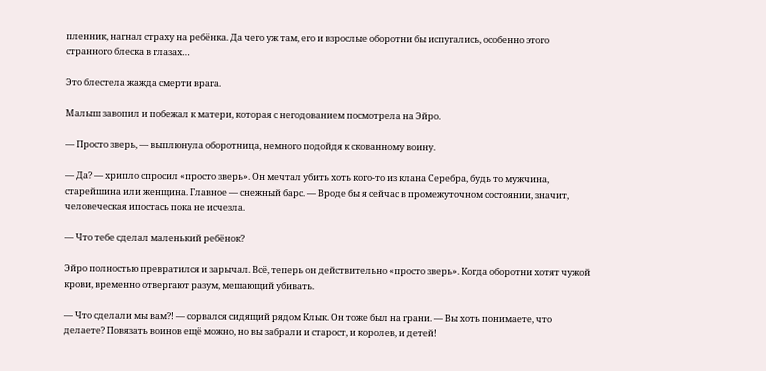пленник, нагнал страху на ребёнка. Да чего уж там, его и взрослые оборотни бы испугались, особенно этого странного блеска в глазах…

Это блестела жажда смерти врага.

Малыш завопил и побежал к матери, которая с негодованием посмотрела на Эйро.

— Просто зверь, — выплюнула оборотница, немного подойдя к скованному воину.

— Да? — хрипло спросил «просто зверь». Он мечтал убить хоть кого-то из клана Серебра, будь то мужчина, старейшина или женщина. Главное — снежный барс. — Вроде бы я сейчас в промежуточном состоянии, значит, человеческая ипостась пока не исчезла.

— Что тебе сделал маленький ребёнок?

Эйро полностью превратился и зарычал. Всё, теперь он действительно «просто зверь». Когда оборотни хотят чужой крови, временно отвергают разум, мешающий убивать.

— Что сделали мы вам?! — сорвался сидящий рядом Клык. Он тоже был на грани. — Вы хоть понимаете, что делаете? Повязать воинов ещё можно, но вы забрали и старост, и королев, и детей!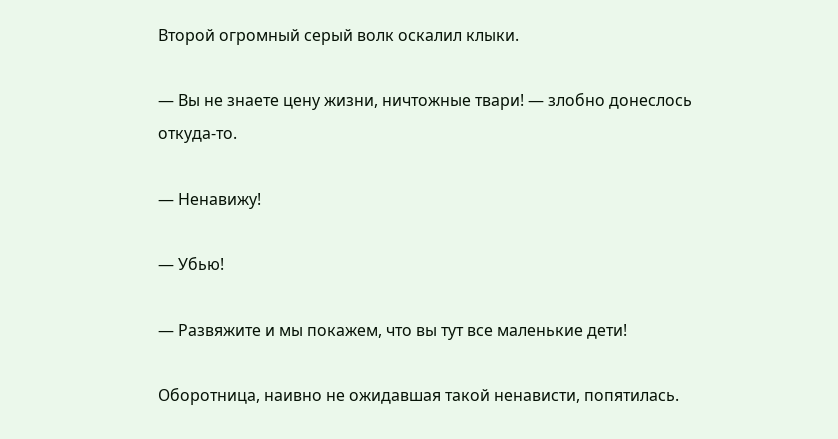Второй огромный серый волк оскалил клыки.

— Вы не знаете цену жизни, ничтожные твари! — злобно донеслось откуда-то.

— Ненавижу!

— Убью!

— Развяжите и мы покажем, что вы тут все маленькие дети!

Оборотница, наивно не ожидавшая такой ненависти, попятилась.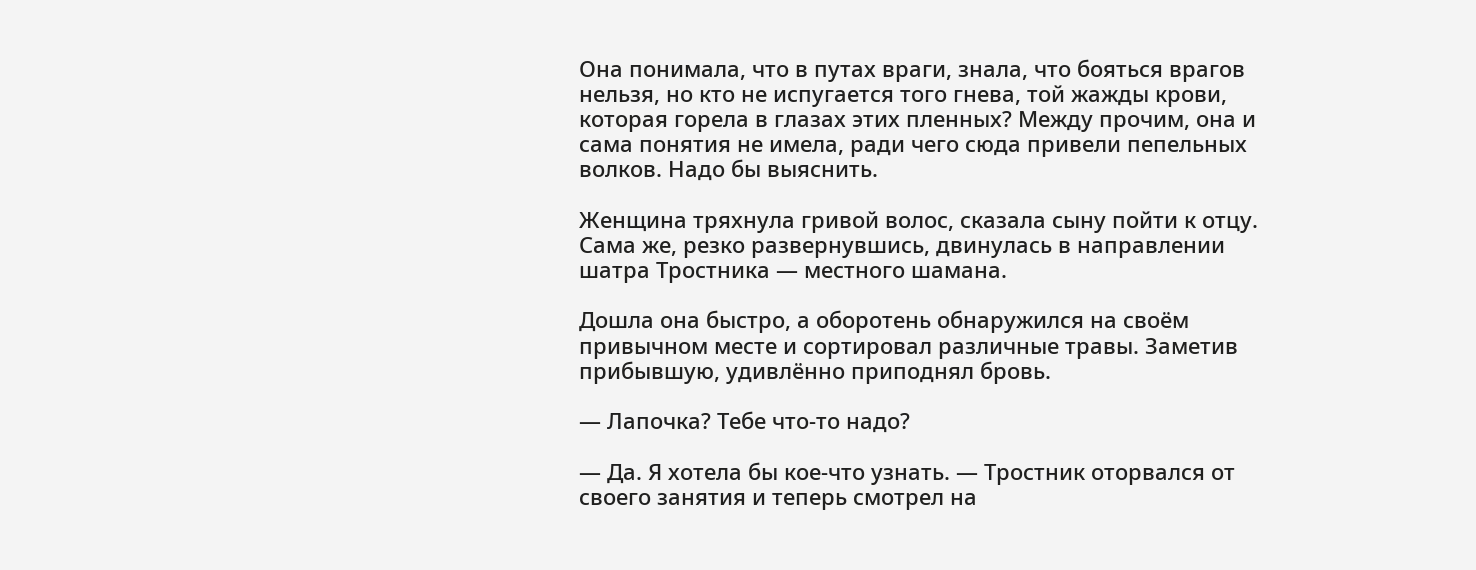Она понимала, что в путах враги, знала, что бояться врагов нельзя, но кто не испугается того гнева, той жажды крови, которая горела в глазах этих пленных? Между прочим, она и сама понятия не имела, ради чего сюда привели пепельных волков. Надо бы выяснить.

Женщина тряхнула гривой волос, сказала сыну пойти к отцу. Сама же, резко развернувшись, двинулась в направлении шатра Тростника — местного шамана.

Дошла она быстро, а оборотень обнаружился на своём привычном месте и сортировал различные травы. Заметив прибывшую, удивлённо приподнял бровь.

— Лапочка? Тебе что-то надо?

— Да. Я хотела бы кое-что узнать. — Тростник оторвался от своего занятия и теперь смотрел на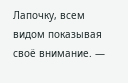Лапочку, всем видом показывая своё внимание. —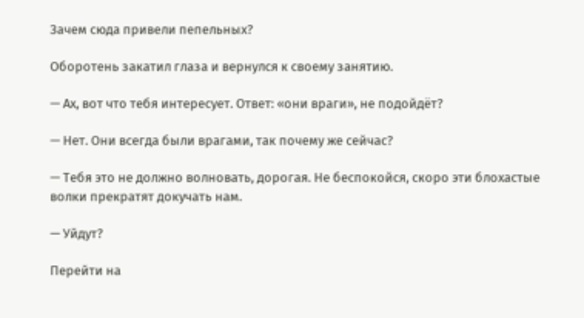Зачем сюда привели пепельных?

Оборотень закатил глаза и вернулся к своему занятию.

— Ах, вот что тебя интересует. Ответ: «они враги», не подойдёт?

— Нет. Они всегда были врагами, так почему же сейчас?

— Тебя это не должно волновать, дорогая. Не беспокойся, скоро эти блохастые волки прекратят докучать нам.

— Уйдут?

Перейти на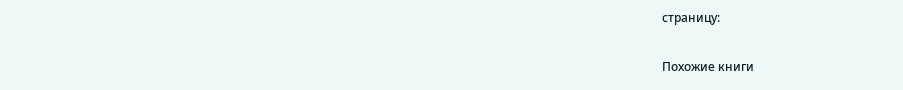страницу:

Похожие книги